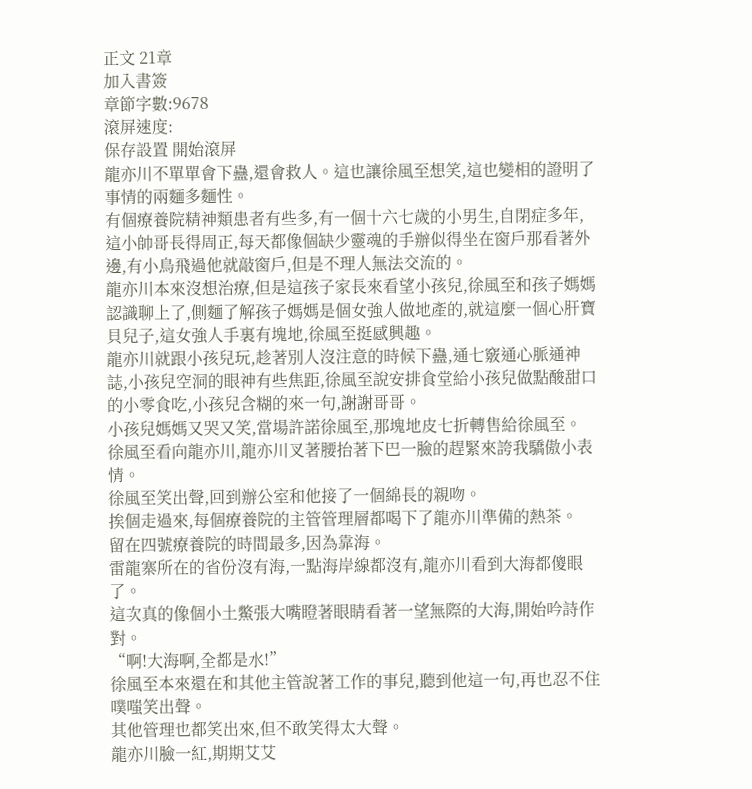正文 21章
加入書簽
章節字數:9678
滾屏速度:
保存設置 開始滾屏
龍亦川不單單會下蠱,還會救人。這也讓徐風至想笑,這也變相的證明了事情的兩麵多麵性。
有個療養院精神類患者有些多,有一個十六七歲的小男生,自閉症多年,這小帥哥長得周正,每天都像個缺少靈魂的手辦似得坐在窗戶那看著外邊,有小鳥飛過他就敲窗戶,但是不理人無法交流的。
龍亦川本來沒想治療,但是這孩子家長來看望小孩兒,徐風至和孩子媽媽認識聊上了,側麵了解孩子媽媽是個女強人做地產的,就這麼一個心肝寶貝兒子,這女強人手裏有塊地,徐風至挺感興趣。
龍亦川就跟小孩兒玩,趁著別人沒注意的時候下蠱,通七竅通心脈通神誌,小孩兒空洞的眼神有些焦距,徐風至說安排食堂給小孩兒做點酸甜口的小零食吃,小孩兒含糊的來一句,謝謝哥哥。
小孩兒媽媽又哭又笑,當場許諾徐風至,那塊地皮七折轉售給徐風至。
徐風至看向龍亦川,龍亦川叉著腰抬著下巴一臉的趕緊來誇我驕傲小表情。
徐風至笑出聲,回到辦公室和他接了一個綿長的親吻。
挨個走過來,每個療養院的主管管理層都喝下了龍亦川準備的熱茶。
留在四號療養院的時間最多,因為靠海。
雷龍寨所在的省份沒有海,一點海岸線都沒有,龍亦川看到大海都傻眼了。
這次真的像個小土鱉張大嘴瞪著眼睛看著一望無際的大海,開始吟詩作對。
“啊!大海啊,全都是水!”
徐風至本來還在和其他主管說著工作的事兒,聽到他這一句,再也忍不住噗嗤笑出聲。
其他管理也都笑出來,但不敢笑得太大聲。
龍亦川臉一紅,期期艾艾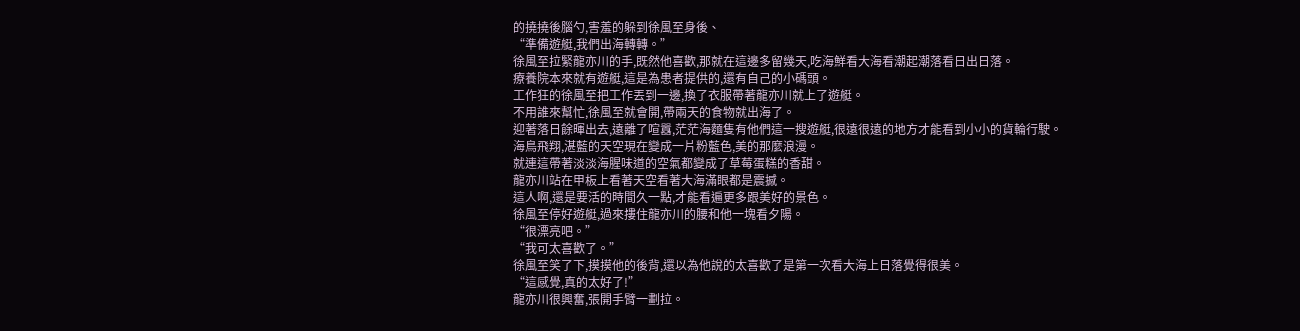的撓撓後腦勺,害羞的躲到徐風至身後、
“準備遊艇,我們出海轉轉。”
徐風至拉緊龍亦川的手,既然他喜歡,那就在這邊多留幾天,吃海鮮看大海看潮起潮落看日出日落。
療養院本來就有遊艇,這是為患者提供的,還有自己的小碼頭。
工作狂的徐風至把工作丟到一邊,換了衣服帶著龍亦川就上了遊艇。
不用誰來幫忙,徐風至就會開,帶兩天的食物就出海了。
迎著落日餘暉出去,遠離了喧囂,茫茫海麵隻有他們這一搜遊艇,很遠很遠的地方才能看到小小的貨輪行駛。
海鳥飛翔,湛藍的天空現在變成一片粉藍色,美的那麼浪漫。
就連這帶著淡淡海腥味道的空氣都變成了草莓蛋糕的香甜。
龍亦川站在甲板上看著天空看著大海滿眼都是震撼。
這人啊,還是要活的時間久一點,才能看遍更多跟美好的景色。
徐風至停好遊艇,過來摟住龍亦川的腰和他一塊看夕陽。
“很漂亮吧。”
“我可太喜歡了。”
徐風至笑了下,摸摸他的後背,還以為他說的太喜歡了是第一次看大海上日落覺得很美。
“這感覺,真的太好了!”
龍亦川很興奮,張開手臂一劃拉。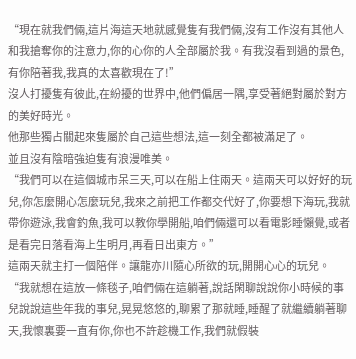“現在就我們倆,這片海這天地就感覺隻有我們倆,沒有工作沒有其他人和我搶奪你的注意力,你的心你的人全部屬於我。有我沒看到過的景色,有你陪著我,我真的太喜歡現在了!”
沒人打擾隻有彼此,在紛擾的世界中,他們偏居一隅,享受著絕對屬於對方的美好時光。
他那些獨占關起來隻屬於自己這些想法,這一刻全都被滿足了。
並且沒有陰暗強迫隻有浪漫唯美。
“我們可以在這個城市呆三天,可以在船上住兩天。這兩天可以好好的玩兒,你怎麼開心怎麼玩兒,我來之前把工作都交代好了,你要想下海玩,我就帶你遊泳,我會釣魚,我可以教你學開船,咱們倆還可以看電影睡懶覺,或者是看完日落看海上生明月,再看日出東方。”
這兩天就主打一個陪伴。讓龍亦川隨心所欲的玩,開開心心的玩兒。
“我就想在這放一條毯子,咱們倆在這躺著,說話閑聊說說你小時候的事兒說說這些年我的事兒,晃晃悠悠的,聊累了那就睡,睡醒了就繼續躺著聊天,我懷裏要一直有你,你也不許趁機工作,我們就假裝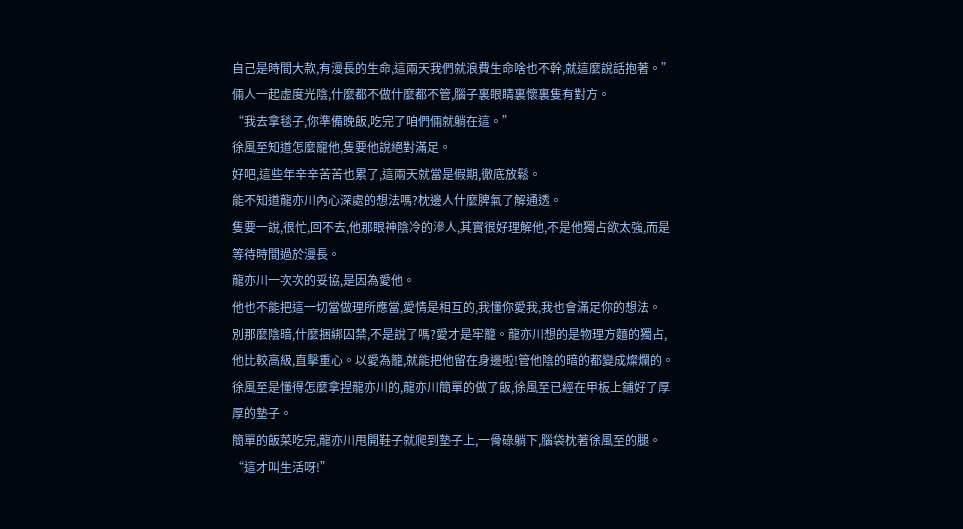自己是時間大款,有漫長的生命,這兩天我們就浪費生命啥也不幹,就這麼說話抱著。”
倆人一起虛度光陰,什麼都不做什麼都不管,腦子裏眼睛裏懷裏隻有對方。
“我去拿毯子,你準備晚飯,吃完了咱們倆就躺在這。”
徐風至知道怎麼寵他,隻要他說絕對滿足。
好吧,這些年辛辛苦苦也累了,這兩天就當是假期,徹底放鬆。
能不知道龍亦川內心深處的想法嗎?枕邊人什麼脾氣了解通透。
隻要一說,很忙,回不去,他那眼神陰冷的滲人,其實很好理解他,不是他獨占欲太強,而是等待時間過於漫長。
龍亦川一次次的妥協,是因為愛他。
他也不能把這一切當做理所應當,愛情是相互的,我懂你愛我,我也會滿足你的想法。
別那麼陰暗,什麼捆綁囚禁,不是說了嗎?愛才是牢籠。龍亦川想的是物理方麵的獨占,他比較高級,直擊重心。以愛為籠,就能把他留在身邊啦!管他陰的暗的都變成燦爛的。
徐風至是懂得怎麼拿捏龍亦川的,龍亦川簡單的做了飯,徐風至已經在甲板上鋪好了厚厚的墊子。
簡單的飯菜吃完,龍亦川甩開鞋子就爬到墊子上,一骨碌躺下,腦袋枕著徐風至的腿。
“這才叫生活呀!”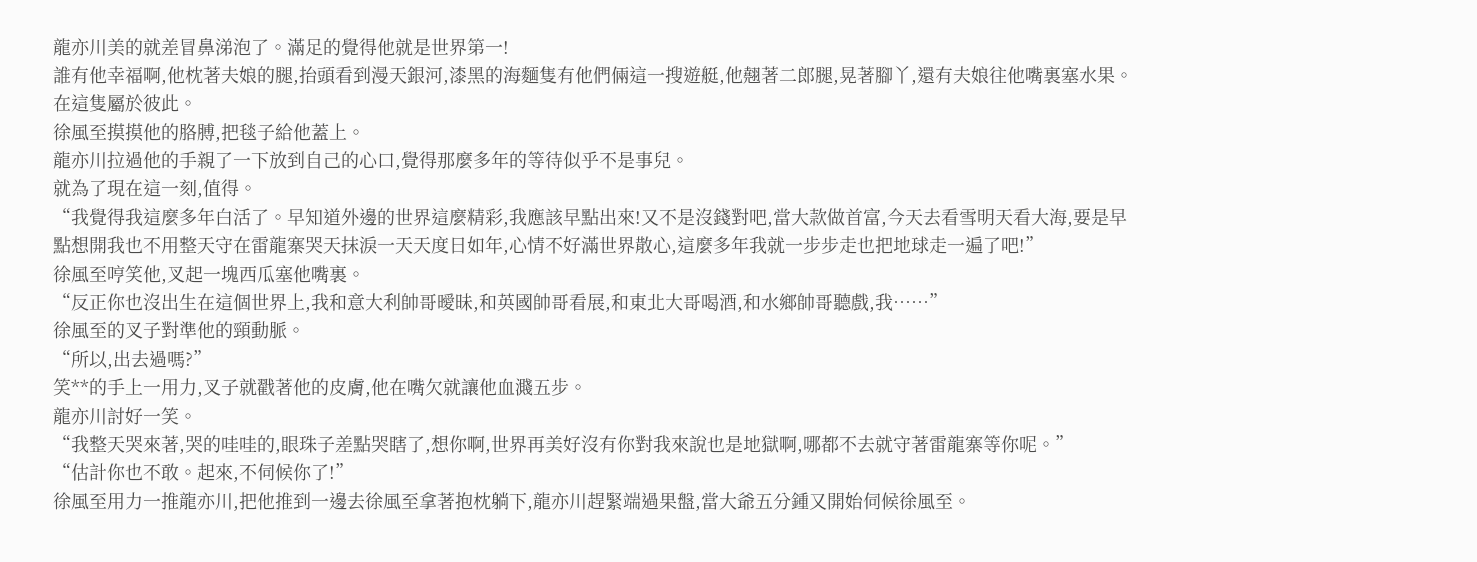龍亦川美的就差冒鼻涕泡了。滿足的覺得他就是世界第一!
誰有他幸福啊,他枕著夫娘的腿,抬頭看到漫天銀河,漆黑的海麵隻有他們倆這一搜遊艇,他翹著二郎腿,晃著腳丫,還有夫娘往他嘴裏塞水果。
在這隻屬於彼此。
徐風至摸摸他的胳膊,把毯子給他蓋上。
龍亦川拉過他的手親了一下放到自己的心口,覺得那麼多年的等待似乎不是事兒。
就為了現在這一刻,值得。
“我覺得我這麼多年白活了。早知道外邊的世界這麼精彩,我應該早點出來!又不是沒錢對吧,當大款做首富,今天去看雪明天看大海,要是早點想開我也不用整天守在雷龍寨哭天抹淚一天天度日如年,心情不好滿世界散心,這麼多年我就一步步走也把地球走一遍了吧!”
徐風至哼笑他,叉起一塊西瓜塞他嘴裏。
“反正你也沒出生在這個世界上,我和意大利帥哥曖昧,和英國帥哥看展,和東北大哥喝酒,和水鄉帥哥聽戲,我……”
徐風至的叉子對準他的頸動脈。
“所以,出去過嗎?”
笑**的手上一用力,叉子就戳著他的皮膚,他在嘴欠就讓他血濺五步。
龍亦川討好一笑。
“我整天哭來著,哭的哇哇的,眼珠子差點哭瞎了,想你啊,世界再美好沒有你對我來說也是地獄啊,哪都不去就守著雷龍寨等你呢。”
“估計你也不敢。起來,不伺候你了!”
徐風至用力一推龍亦川,把他推到一邊去徐風至拿著抱枕躺下,龍亦川趕緊端過果盤,當大爺五分鍾又開始伺候徐風至。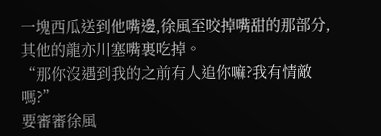一塊西瓜送到他嘴邊,徐風至咬掉嘴甜的那部分,其他的龍亦川塞嘴裏吃掉。
“那你沒遇到我的之前有人追你嘛?我有情敵嗎?”
要審審徐風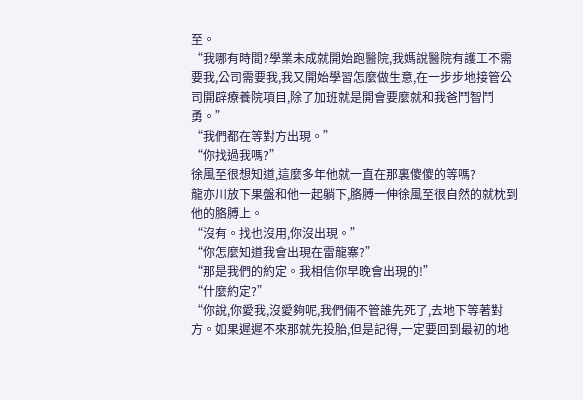至。
“我哪有時間?學業未成就開始跑醫院,我媽說醫院有護工不需要我,公司需要我,我又開始學習怎麼做生意,在一步步地接管公司開辟療養院項目,除了加班就是開會要麼就和我爸鬥智鬥勇。”
“我們都在等對方出現。”
“你找過我嗎?”
徐風至很想知道,這麼多年他就一直在那裏傻傻的等嗎?
龍亦川放下果盤和他一起躺下,胳膊一伸徐風至很自然的就枕到他的胳膊上。
“沒有。找也沒用,你沒出現。”
“你怎麼知道我會出現在雷龍寨?”
“那是我們的約定。我相信你早晚會出現的!”
“什麼約定?”
“你說,你愛我,沒愛夠呢,我們倆不管誰先死了,去地下等著對方。如果遲遲不來那就先投胎,但是記得,一定要回到最初的地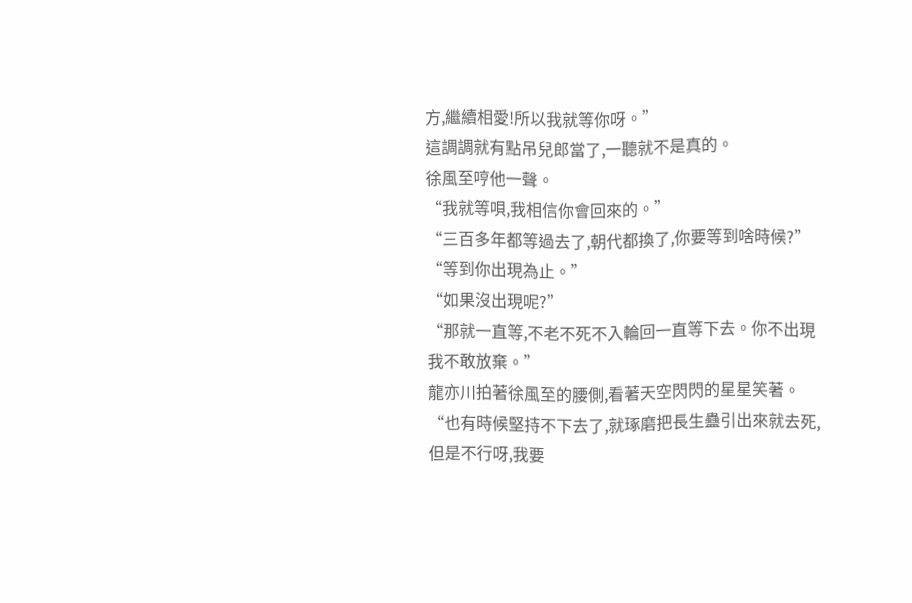方,繼續相愛!所以我就等你呀。”
這調調就有點吊兒郎當了,一聽就不是真的。
徐風至哼他一聲。
“我就等唄,我相信你會回來的。”
“三百多年都等過去了,朝代都換了,你要等到啥時候?”
“等到你出現為止。”
“如果沒出現呢?”
“那就一直等,不老不死不入輪回一直等下去。你不出現我不敢放棄。”
龍亦川拍著徐風至的腰側,看著天空閃閃的星星笑著。
“也有時候堅持不下去了,就琢磨把長生蠱引出來就去死,但是不行呀,我要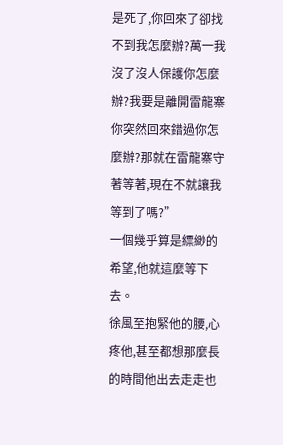是死了,你回來了卻找不到我怎麼辦?萬一我沒了沒人保護你怎麼辦?我要是離開雷龍寨你突然回來錯過你怎麼辦?那就在雷龍寨守著等著,現在不就讓我等到了嗎?”
一個幾乎算是縹緲的希望,他就這麼等下去。
徐風至抱緊他的腰,心疼他,甚至都想那麼長的時間他出去走走也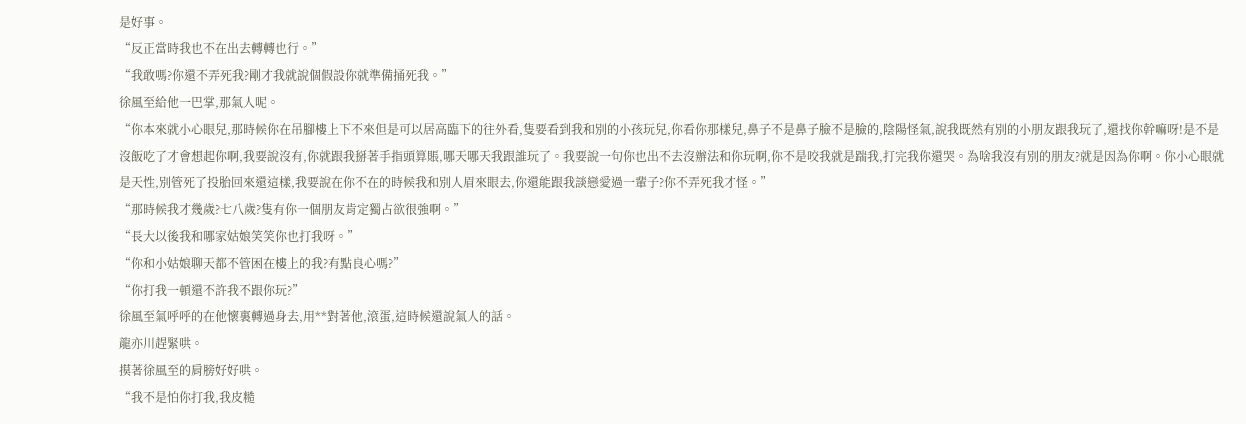是好事。
“反正當時我也不在出去轉轉也行。”
“我敢嗎?你還不弄死我?剛才我就說個假設你就準備捅死我。”
徐風至給他一巴掌,那氣人呢。
“你本來就小心眼兒,那時候你在吊腳樓上下不來但是可以居高臨下的往外看,隻要看到我和別的小孩玩兒,你看你那樣兒,鼻子不是鼻子臉不是臉的,陰陽怪氣,說我既然有別的小朋友跟我玩了,還找你幹嘛呀!是不是沒飯吃了才會想起你啊,我要說沒有,你就跟我掰著手指頭算賬,哪天哪天我跟誰玩了。我要說一句你也出不去沒辦法和你玩啊,你不是咬我就是踹我,打完我你還哭。為啥我沒有別的朋友?就是因為你啊。你小心眼就是天性,別管死了投胎回來還這樣,我要說在你不在的時候我和別人眉來眼去,你還能跟我談戀愛過一輩子?你不弄死我才怪。”
“那時候我才幾歲?七八歲?隻有你一個朋友肯定獨占欲很強啊。”
“長大以後我和哪家姑娘笑笑你也打我呀。”
“你和小姑娘聊天都不管困在樓上的我?有點良心嗎?”
“你打我一頓還不許我不跟你玩?”
徐風至氣呼呼的在他懷裏轉過身去,用**對著他,滾蛋,這時候還說氣人的話。
龍亦川趕緊哄。
摸著徐風至的肩膀好好哄。
“我不是怕你打我,我皮糙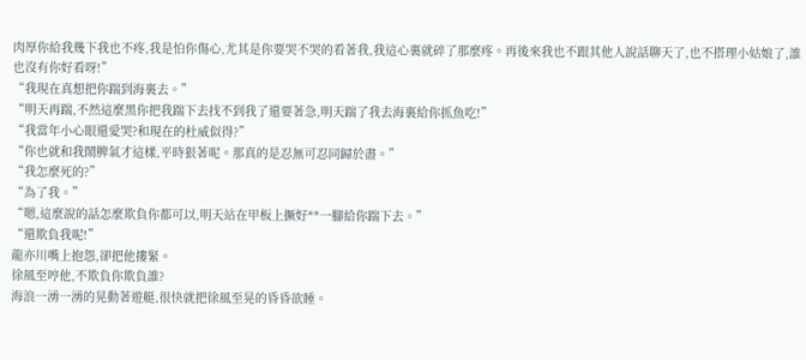肉厚你給我幾下我也不疼,我是怕你傷心,尤其是你要哭不哭的看著我,我這心裏就碎了那麼疼。再後來我也不跟其他人說話聊天了,也不搭理小姑娘了,誰也沒有你好看呀!”
“我現在真想把你踹到海裏去。”
“明天再踹,不然這麼黑你把我踹下去找不到我了還要著急,明天踹了我去海裏給你抓魚吃!”
“我當年小心眼還愛哭?和現在的杜威似得?”
“你也就和我鬧脾氣才這樣,平時狠著呢。那真的是忍無可忍同歸於盡。”
“我怎麼死的?”
“為了我。”
“嗯,這麼說的話怎麼欺負你都可以,明天站在甲板上撅好**一腳給你踹下去。”
“還欺負我呢!”
龍亦川嘴上抱怨,卻把他摟緊。
徐風至哼他,不欺負你欺負誰?
海浪一湧一湧的晃動著遊艇,很快就把徐風至晃的昏昏欲睡。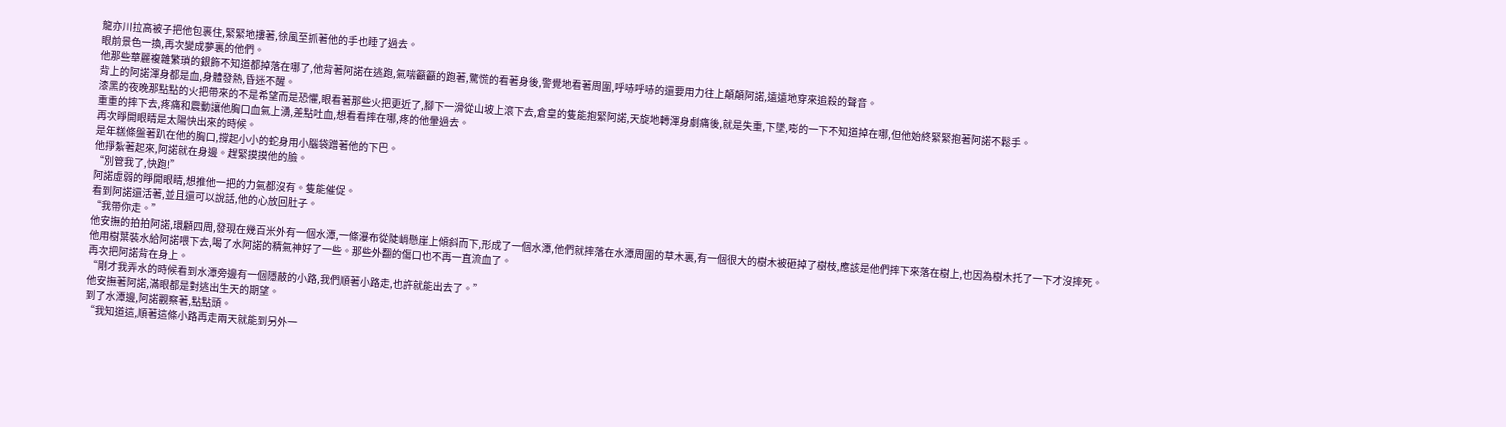龍亦川拉高被子把他包裹住,緊緊地摟著,徐風至抓著他的手也睡了過去。
眼前景色一換,再次變成夢裏的他們。
他那些華麗複雜繁瑣的銀飾不知道都掉落在哪了,他背著阿諾在逃跑,氣喘籲籲的跑著,驚慌的看著身後,警覺地看著周圍,呼哧呼哧的還要用力往上顛顛阿諾,遠遠地穿來追殺的聲音。
背上的阿諾渾身都是血,身體發熱,昏迷不醒。
漆黑的夜晚那點點的火把帶來的不是希望而是恐懼,眼看著那些火把更近了,腳下一滑從山坡上滾下去,倉皇的隻能抱緊阿諾,天旋地轉渾身劇痛後,就是失重,下墜,嘭的一下不知道掉在哪,但他始終緊緊抱著阿諾不鬆手。
重重的摔下去,疼痛和震動讓他胸口血氣上湧,差點吐血,想看看摔在哪,疼的他暈過去。
再次睜開眼睛是太陽快出來的時候。
是年糕條盤著趴在他的胸口,撐起小小的蛇身用小腦袋蹭著他的下巴。
他掙紮著起來,阿諾就在身邊。趕緊摸摸他的臉。
“別管我了,快跑!”
阿諾虛弱的睜開眼睛,想推他一把的力氣都沒有。隻能催促。
看到阿諾還活著,並且還可以說話,他的心放回肚子。
“我帶你走。”
他安撫的拍拍阿諾,環顧四周,發現在幾百米外有一個水潭,一條瀑布從陡峭懸崖上傾斜而下,形成了一個水潭,他們就摔落在水潭周圍的草木裏,有一個很大的樹木被砸掉了樹枝,應該是他們摔下來落在樹上,也因為樹木托了一下才沒摔死。
他用樹葉裝水給阿諾喂下去,喝了水阿諾的精氣神好了一些。那些外翻的傷口也不再一直流血了。
再次把阿諾背在身上。
“剛才我弄水的時候看到水潭旁邊有一個隱蔽的小路,我們順著小路走,也許就能出去了。”
他安撫著阿諾,滿眼都是對逃出生天的期望。
到了水潭邊,阿諾觀察著,點點頭。
“我知道這,順著這條小路再走兩天就能到另外一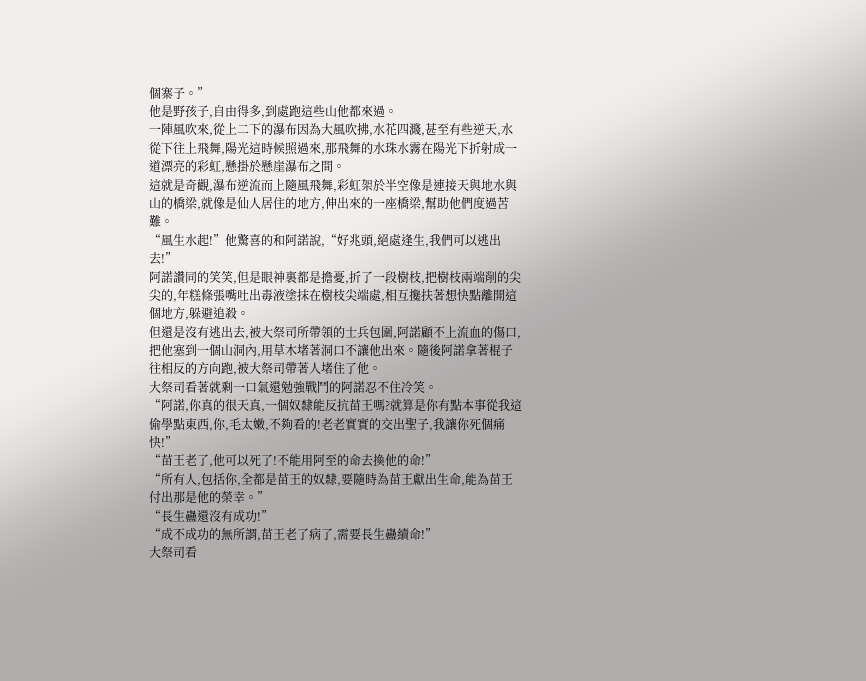個寨子。”
他是野孩子,自由得多,到處跑這些山他都來過。
一陣風吹來,從上二下的瀑布因為大風吹拂,水花四濺,甚至有些逆天,水從下往上飛舞,陽光這時候照過來,那飛舞的水珠水霧在陽光下折射成一道漂亮的彩虹,懸掛於懸崖瀑布之間。
這就是奇觀,瀑布逆流而上隨風飛舞,彩虹架於半空像是連接天與地水與山的橋梁,就像是仙人居住的地方,伸出來的一座橋梁,幫助他們度過苦難。
“風生水起!”他驚喜的和阿諾說,“好兆頭,絕處逢生,我們可以逃出去!”
阿諾讚同的笑笑,但是眼神裏都是擔憂,折了一段樹枝,把樹枝兩端削的尖尖的,年糕條張嘴吐出毒液塗抹在樹枝尖端處,相互攙扶著想快點離開這個地方,躲避追殺。
但還是沒有逃出去,被大祭司所帶領的士兵包圍,阿諾顧不上流血的傷口,把他塞到一個山洞內,用草木堵著洞口不讓他出來。隨後阿諾拿著棍子往相反的方向跑,被大祭司帶著人堵住了他。
大祭司看著就剩一口氣還勉強戰鬥的阿諾忍不住冷笑。
“阿諾,你真的很天真,一個奴隸能反抗苗王嗎?就算是你有點本事從我這偷學點東西,你,毛太嫩,不夠看的!老老實實的交出聖子,我讓你死個痛快!”
“苗王老了,他可以死了!不能用阿至的命去換他的命!”
“所有人,包括你,全都是苗王的奴隸,要隨時為苗王獻出生命,能為苗王付出那是他的榮幸。”
“長生蠱還沒有成功!”
“成不成功的無所謂,苗王老了病了,需要長生蠱續命!”
大祭司看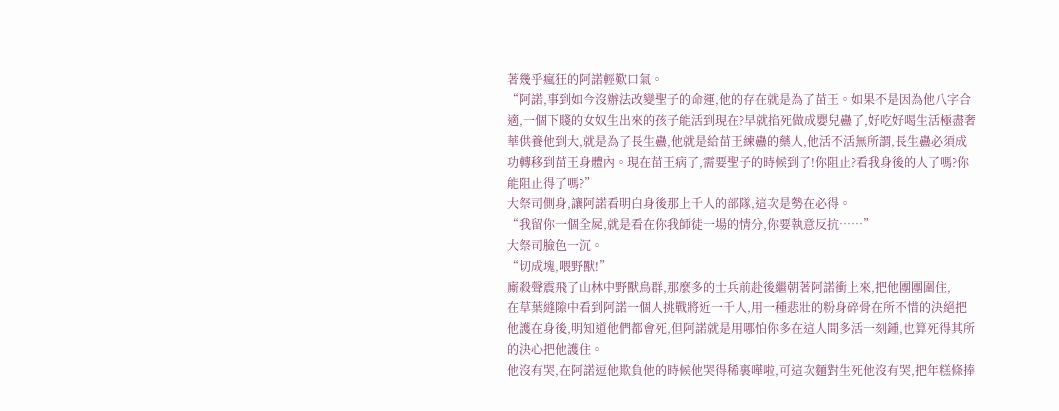著幾乎瘋狂的阿諾輕歎口氣。
“阿諾,事到如今沒辦法改變聖子的命運,他的存在就是為了苗王。如果不是因為他八字合適,一個下賤的女奴生出來的孩子能活到現在?早就掐死做成嬰兒蠱了,好吃好喝生活極盡奢華供養他到大,就是為了長生蠱,他就是給苗王練蠱的藥人,他活不活無所謂,長生蠱必須成功轉移到苗王身體內。現在苗王病了,需要聖子的時候到了!你阻止?看我身後的人了嗎?你能阻止得了嗎?”
大祭司側身,讓阿諾看明白身後那上千人的部隊,這次是勢在必得。
“我留你一個全屍,就是看在你我師徒一場的情分,你要執意反抗……”
大祭司臉色一沉。
“切成塊,喂野獸!”
廝殺聲震飛了山林中野獸鳥群,那麼多的士兵前赴後繼朝著阿諾衝上來,把他團團圍住,
在草葉縫隙中看到阿諾一個人挑戰將近一千人,用一種悲壯的粉身碎骨在所不惜的決絕把他護在身後,明知道他們都會死,但阿諾就是用哪怕你多在這人間多活一刻鍾,也算死得其所的決心把他護住。
他沒有哭,在阿諾逗他欺負他的時候他哭得稀裏嘩啦,可這次麵對生死他沒有哭,把年糕條捧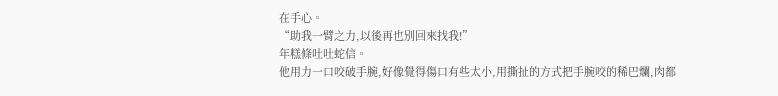在手心。
“助我一臂之力,以後再也別回來找我!”
年糕條吐吐蛇信。
他用力一口咬破手腕,好像覺得傷口有些太小,用撕扯的方式把手腕咬的稀巴爛,肉都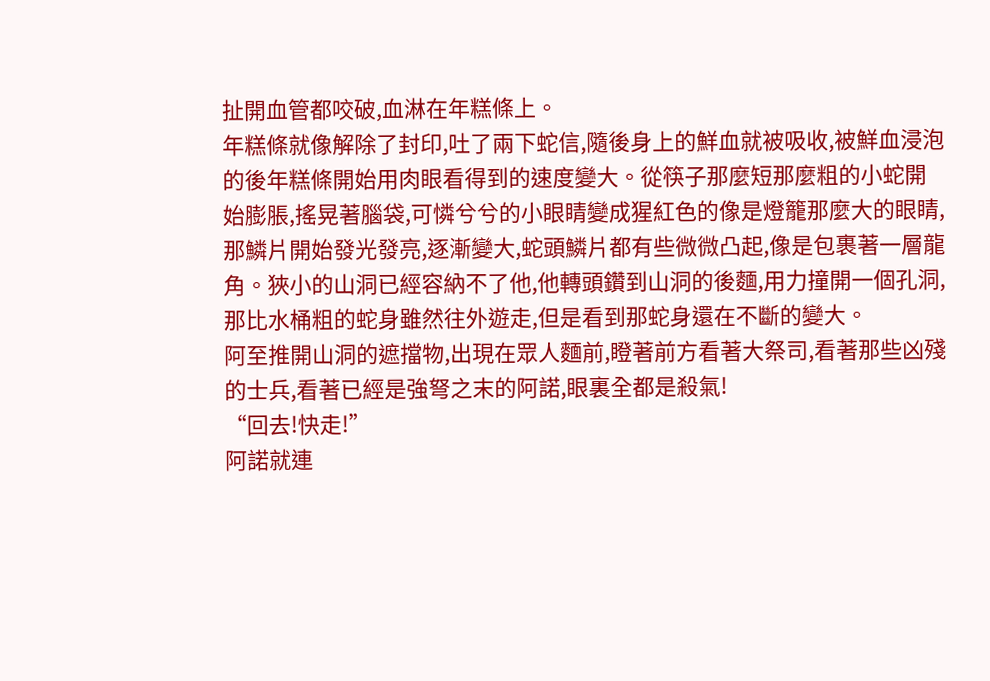扯開血管都咬破,血淋在年糕條上。
年糕條就像解除了封印,吐了兩下蛇信,隨後身上的鮮血就被吸收,被鮮血浸泡的後年糕條開始用肉眼看得到的速度變大。從筷子那麼短那麼粗的小蛇開始膨脹,搖晃著腦袋,可憐兮兮的小眼睛變成猩紅色的像是燈籠那麼大的眼睛,那鱗片開始發光發亮,逐漸變大,蛇頭鱗片都有些微微凸起,像是包裹著一層龍角。狹小的山洞已經容納不了他,他轉頭鑽到山洞的後麵,用力撞開一個孔洞,那比水桶粗的蛇身雖然往外遊走,但是看到那蛇身還在不斷的變大。
阿至推開山洞的遮擋物,出現在眾人麵前,瞪著前方看著大祭司,看著那些凶殘的士兵,看著已經是強弩之末的阿諾,眼裏全都是殺氣!
“回去!快走!”
阿諾就連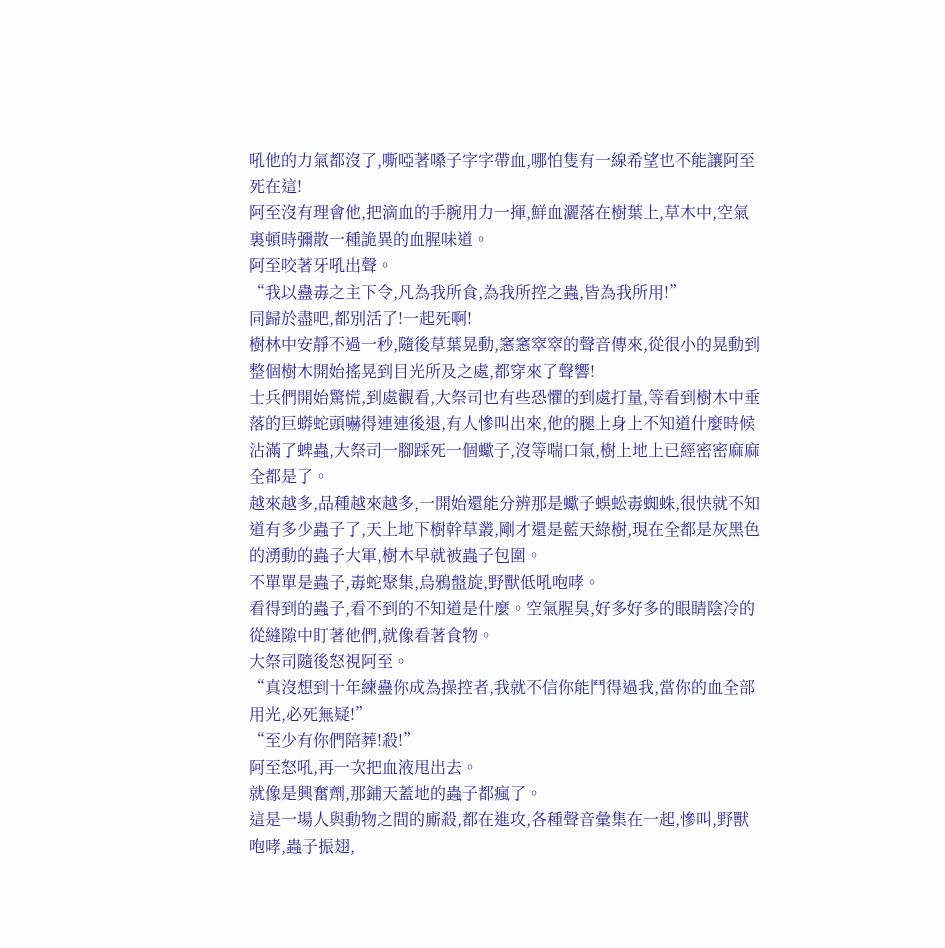吼他的力氣都沒了,嘶啞著嗓子字字帶血,哪怕隻有一線希望也不能讓阿至死在這!
阿至沒有理會他,把滴血的手腕用力一揮,鮮血灑落在樹葉上,草木中,空氣裏頓時彌散一種詭異的血腥味道。
阿至咬著牙吼出聲。
“我以蠱毒之主下令,凡為我所食,為我所控之蟲,皆為我所用!”
同歸於盡吧,都別活了!一起死啊!
樹林中安靜不過一秒,隨後草葉晃動,窸窸窣窣的聲音傳來,從很小的晃動到整個樹木開始搖晃到目光所及之處,都穿來了聲響!
士兵們開始驚慌,到處觀看,大祭司也有些恐懼的到處打量,等看到樹木中垂落的巨蟒蛇頭嚇得連連後退,有人慘叫出來,他的腿上身上不知道什麼時候沾滿了蜱蟲,大祭司一腳踩死一個蠍子,沒等喘口氣,樹上地上已經密密麻麻全都是了。
越來越多,品種越來越多,一開始還能分辨那是蠍子蜈蚣毒蜘蛛,很快就不知道有多少蟲子了,天上地下樹幹草叢,剛才還是藍天綠樹,現在全都是灰黑色的湧動的蟲子大軍,樹木早就被蟲子包圍。
不單單是蟲子,毒蛇聚集,烏鴉盤旋,野獸低吼咆哮。
看得到的蟲子,看不到的不知道是什麼。空氣腥臭,好多好多的眼睛陰冷的從縫隙中盯著他們,就像看著食物。
大祭司隨後怒視阿至。
“真沒想到十年練蠱你成為操控者,我就不信你能鬥得過我,當你的血全部用光,必死無疑!”
“至少有你們陪葬!殺!”
阿至怒吼,再一次把血液甩出去。
就像是興奮劑,那鋪天蓋地的蟲子都瘋了。
這是一場人與動物之間的廝殺,都在進攻,各種聲音彙集在一起,慘叫,野獸咆哮,蟲子振翅,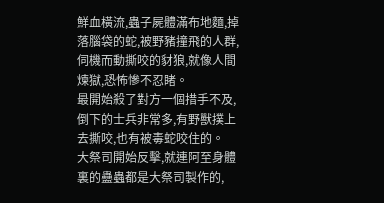鮮血橫流,蟲子屍體滿布地麵,掉落腦袋的蛇,被野豬撞飛的人群,伺機而動撕咬的豺狼,就像人間煉獄,恐怖慘不忍睹。
最開始殺了對方一個措手不及,倒下的士兵非常多,有野獸撲上去撕咬,也有被毒蛇咬住的。
大祭司開始反擊,就連阿至身體裏的蠱蟲都是大祭司製作的,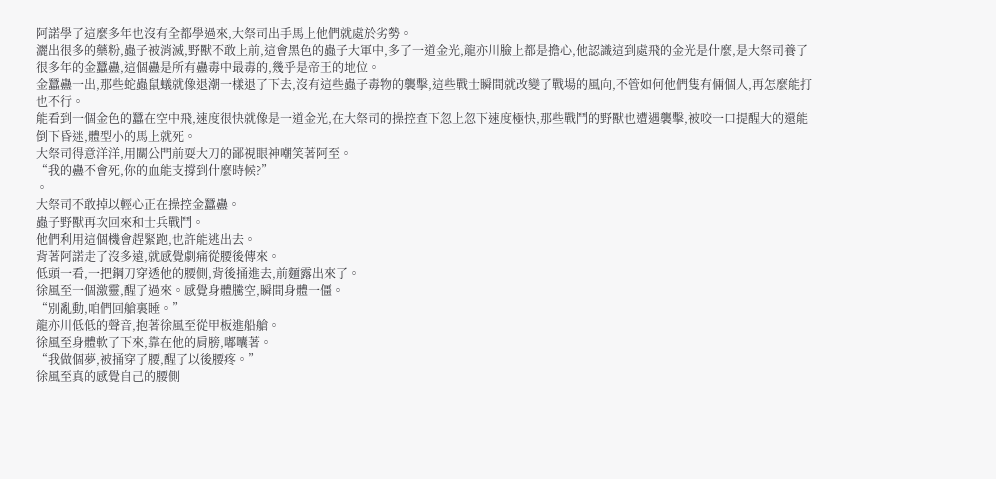阿諾學了這麼多年也沒有全都學過來,大祭司出手馬上他們就處於劣勢。
灑出很多的藥粉,蟲子被消滅,野獸不敢上前,這會黑色的蟲子大軍中,多了一道金光,龍亦川臉上都是擔心,他認識這到處飛的金光是什麼,是大祭司養了很多年的金蠶蠱,這個蠱是所有蠱毒中最毒的,幾乎是帝王的地位。
金蠶蠱一出,那些蛇蟲鼠蟻就像退潮一樣退了下去,沒有這些蟲子毒物的襲擊,這些戰士瞬間就改變了戰場的風向,不管如何他們隻有倆個人,再怎麼能打也不行。
能看到一個金色的蠶在空中飛,速度很快就像是一道金光,在大祭司的操控查下忽上忽下速度極快,那些戰鬥的野獸也遭遇襲擊,被咬一口提醒大的還能倒下昏迷,體型小的馬上就死。
大祭司得意洋洋,用關公門前耍大刀的鄙視眼神嘲笑著阿至。
“我的蠱不會死,你的血能支撐到什麼時候?”
。
大祭司不敢掉以輕心正在操控金蠶蠱。
蟲子野獸再次回來和士兵戰鬥。
他們利用這個機會趕緊跑,也許能逃出去。
背著阿諾走了沒多遠,就感覺劇痛從腰後傳來。
低頭一看,一把鋼刀穿透他的腰側,背後捅進去,前麵露出來了。
徐風至一個激靈,醒了過來。感覺身體騰空,瞬間身體一僵。
“別亂動,咱們回艙裏睡。”
龍亦川低低的聲音,抱著徐風至從甲板進船艙。
徐風至身體軟了下來,靠在他的肩膀,嘟囔著。
“我做個夢,被捅穿了腰,醒了以後腰疼。”
徐風至真的感覺自己的腰側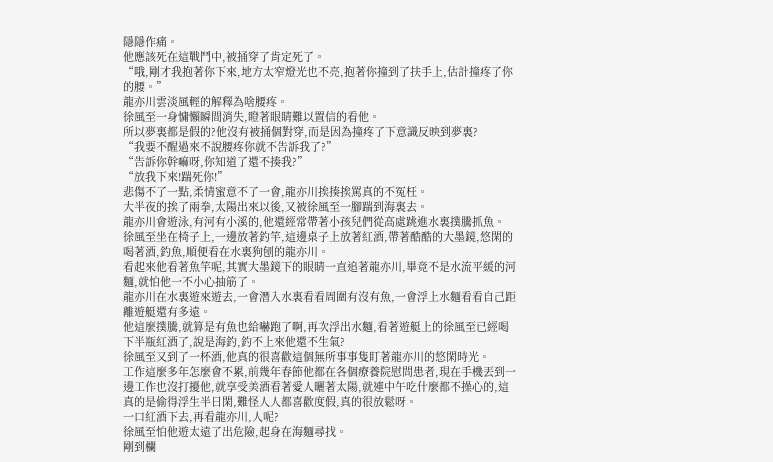隱隱作痛。
他應該死在這戰鬥中,被捅穿了肯定死了。
“哦,剛才我抱著你下來,地方太窄燈光也不亮,抱著你撞到了扶手上,估計撞疼了你的腰。”
龍亦川雲淡風輕的解釋為啥腰疼。
徐風至一身慵懶瞬間消失,瞪著眼睛難以置信的看他。
所以夢裏都是假的?他沒有被捅個對穿,而是因為撞疼了下意識反映到夢裏?
“我要不醒過來不說腰疼你就不告訴我了?”
“告訴你幹嘛呀,你知道了還不揍我?”
“放我下來!踹死你!”
悲傷不了一點,柔情蜜意不了一會,龍亦川挨揍挨罵真的不冤枉。
大半夜的挨了兩拳,太陽出來以後,又被徐風至一腳踹到海裏去。
龍亦川會遊泳,有河有小溪的,他還經常帶著小孩兒們從高處跳進水裏撲騰抓魚。
徐風至坐在椅子上,一邊放著釣竿,這邊桌子上放著紅酒,帶著酷酷的大墨鏡,悠閑的喝著酒,釣魚,順便看在水裏狗刨的龍亦川。
看起來他看著魚竿呢,其實大墨鏡下的眼睛一直追著龍亦川,畢竟不是水流平緩的河麵,就怕他一不小心抽筋了。
龍亦川在水裏遊來遊去,一會潛入水裏看看周圍有沒有魚,一會浮上水麵看看自己距離遊艇還有多遠。
他這麼撲騰,就算是有魚也給嚇跑了啊,再次浮出水麵,看著遊艇上的徐風至已經喝下半瓶紅酒了,說是海釣,釣不上來他還不生氣?
徐風至又到了一杯酒,他真的很喜歡這個無所事事隻盯著龍亦川的悠閑時光。
工作這麼多年怎麼會不累,前幾年春節他都在各個療養院慰問患者,現在手機丟到一邊工作也沒打擾他,就享受美酒看著愛人曬著太陽,就連中午吃什麼都不操心的,這真的是偷得浮生半日閑,難怪人人都喜歡度假,真的很放鬆呀。
一口紅酒下去,再看龍亦川,人呢?
徐風至怕他遊太遠了出危險,起身在海麵尋找。
剛到欄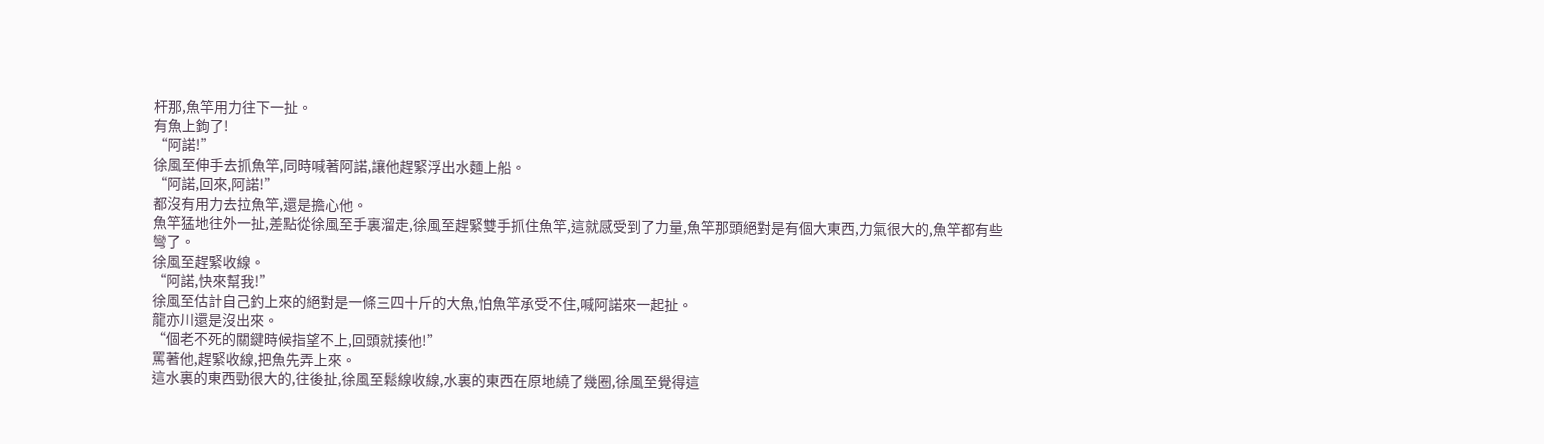杆那,魚竿用力往下一扯。
有魚上鉤了!
“阿諾!”
徐風至伸手去抓魚竿,同時喊著阿諾,讓他趕緊浮出水麵上船。
“阿諾,回來,阿諾!”
都沒有用力去拉魚竿,還是擔心他。
魚竿猛地往外一扯,差點從徐風至手裏溜走,徐風至趕緊雙手抓住魚竿,這就感受到了力量,魚竿那頭絕對是有個大東西,力氣很大的,魚竿都有些彎了。
徐風至趕緊收線。
“阿諾,快來幫我!”
徐風至估計自己釣上來的絕對是一條三四十斤的大魚,怕魚竿承受不住,喊阿諾來一起扯。
龍亦川還是沒出來。
“個老不死的關鍵時候指望不上,回頭就揍他!”
罵著他,趕緊收線,把魚先弄上來。
這水裏的東西勁很大的,往後扯,徐風至鬆線收線,水裏的東西在原地繞了幾圈,徐風至覺得這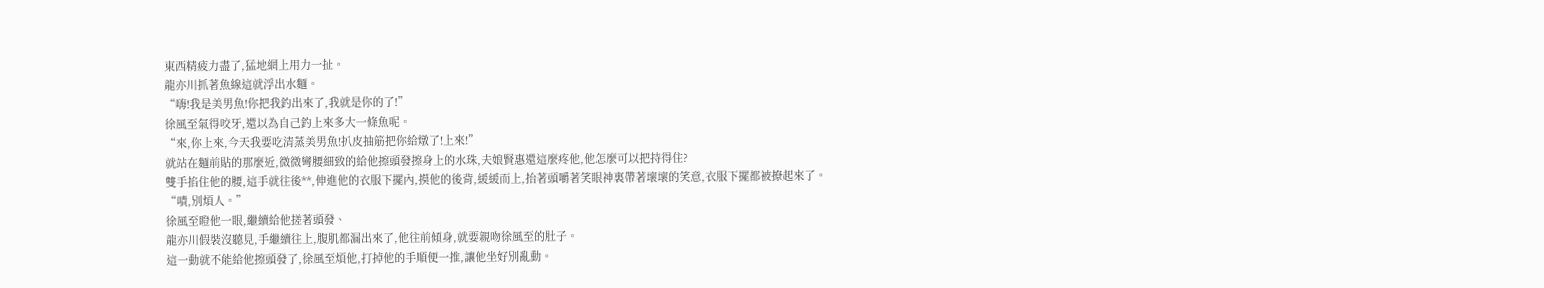東西精疲力盡了,猛地網上用力一扯。
龍亦川抓著魚線這就浮出水麵。
“嗨!我是美男魚!你把我釣出來了,我就是你的了!”
徐風至氣得咬牙,還以為自己釣上來多大一條魚呢。
“來,你上來,今天我要吃清蒸美男魚!扒皮抽筋把你給燉了!上來!”
就站在麵前貼的那麼近,微微彎腰細致的給他擦頭發擦身上的水珠,夫娘賢惠還這麼疼他,他怎麼可以把持得住?
雙手掐住他的腰,這手就往後**,伸進他的衣服下擺內,摸他的後背,緩緩而上,抬著頭嚼著笑眼神裏帶著壞壞的笑意,衣服下擺都被撩起來了。
“嘖,別煩人。”
徐風至瞪他一眼,繼續給他搓著頭發、
龍亦川假裝沒聽見,手繼續往上,腹肌都漏出來了,他往前傾身,就要親吻徐風至的肚子。
這一動就不能給他擦頭發了,徐風至煩他,打掉他的手順便一推,讓他坐好別亂動。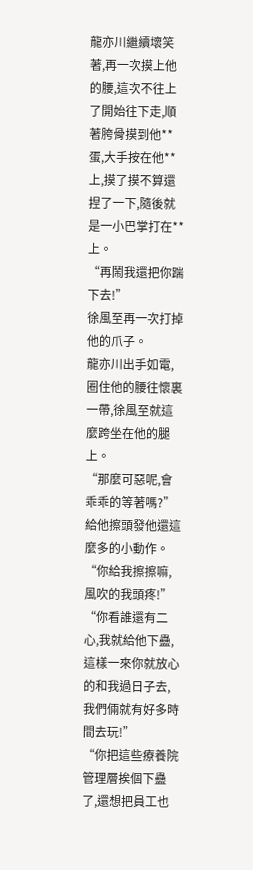龍亦川繼續壞笑著,再一次摸上他的腰,這次不往上了開始往下走,順著胯骨摸到他**蛋,大手按在他**上,摸了摸不算還捏了一下,隨後就是一小巴掌打在**上。
“再鬧我還把你踹下去!”
徐風至再一次打掉他的爪子。
龍亦川出手如電,圈住他的腰往懷裏一帶,徐風至就這麼跨坐在他的腿上。
“那麼可惡呢,會乖乖的等著嗎?”
給他擦頭發他還這麼多的小動作。
“你給我擦擦嘛,風吹的我頭疼!”
“你看誰還有二心,我就給他下蠱,這樣一來你就放心的和我過日子去,我們倆就有好多時間去玩!”
“你把這些療養院管理層挨個下蠱了,還想把員工也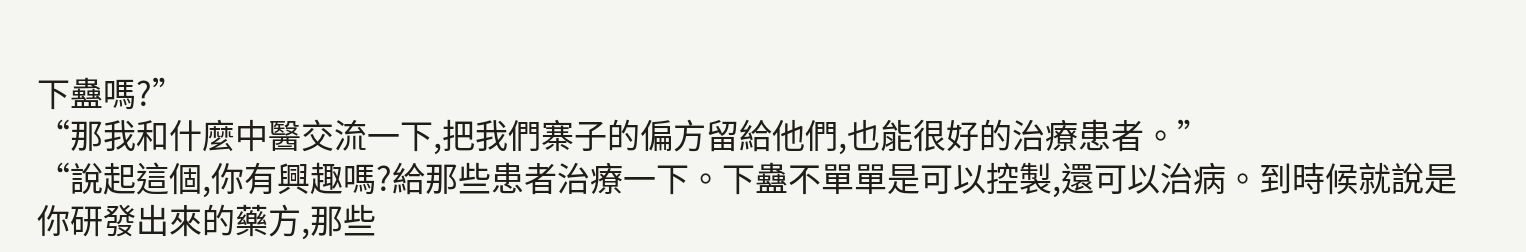下蠱嗎?”
“那我和什麼中醫交流一下,把我們寨子的偏方留給他們,也能很好的治療患者。”
“說起這個,你有興趣嗎?給那些患者治療一下。下蠱不單單是可以控製,還可以治病。到時候就說是你研發出來的藥方,那些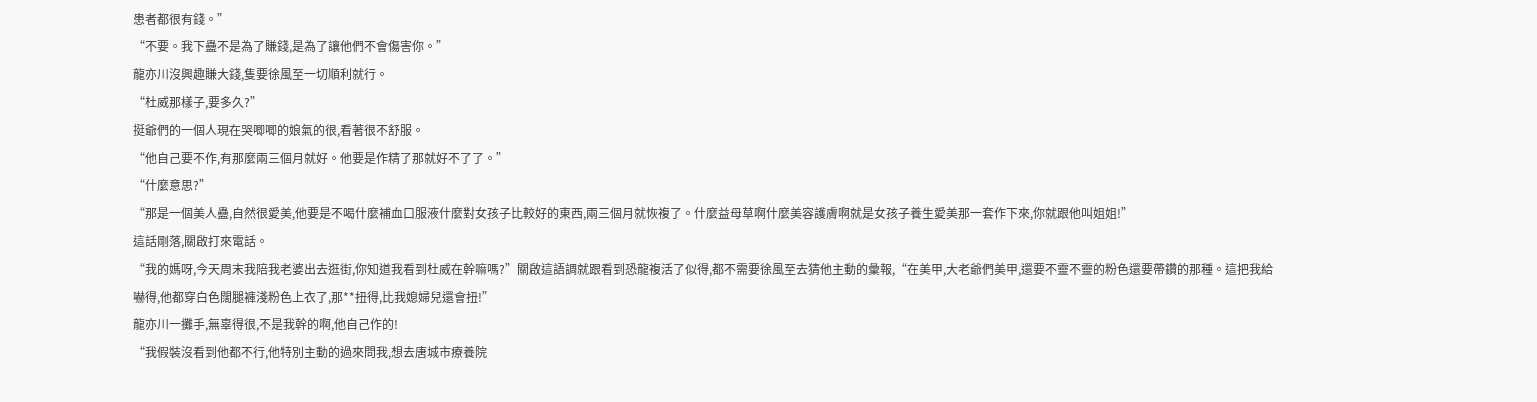患者都很有錢。”
“不要。我下蠱不是為了賺錢,是為了讓他們不會傷害你。”
龍亦川沒興趣賺大錢,隻要徐風至一切順利就行。
“杜威那樣子,要多久?”
挺爺們的一個人現在哭唧唧的娘氣的很,看著很不舒服。
“他自己要不作,有那麼兩三個月就好。他要是作精了那就好不了了。”
“什麼意思?”
“那是一個美人蠱,自然很愛美,他要是不喝什麼補血口服液什麼對女孩子比較好的東西,兩三個月就恢複了。什麼益母草啊什麼美容護膚啊就是女孩子養生愛美那一套作下來,你就跟他叫姐姐!”
這話剛落,關啟打來電話。
“我的媽呀,今天周末我陪我老婆出去逛街,你知道我看到杜威在幹嘛嗎?”關啟這語調就跟看到恐龍複活了似得,都不需要徐風至去猜他主動的彙報,“在美甲,大老爺們美甲,還要不靈不靈的粉色還要帶鑽的那種。這把我給嚇得,他都穿白色闊腿褲淺粉色上衣了,那**扭得,比我媳婦兒還會扭!”
龍亦川一攤手,無辜得很,不是我幹的啊,他自己作的!
“我假裝沒看到他都不行,他特別主動的過來問我,想去唐城市療養院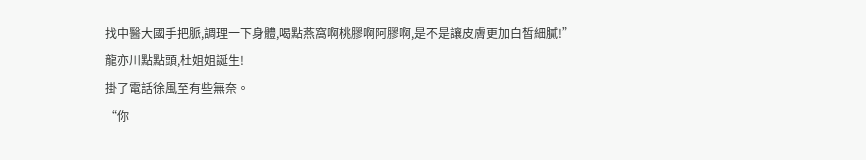找中醫大國手把脈,調理一下身體,喝點燕窩啊桃膠啊阿膠啊,是不是讓皮膚更加白皙細膩!”
龍亦川點點頭,杜姐姐誕生!
掛了電話徐風至有些無奈。
“你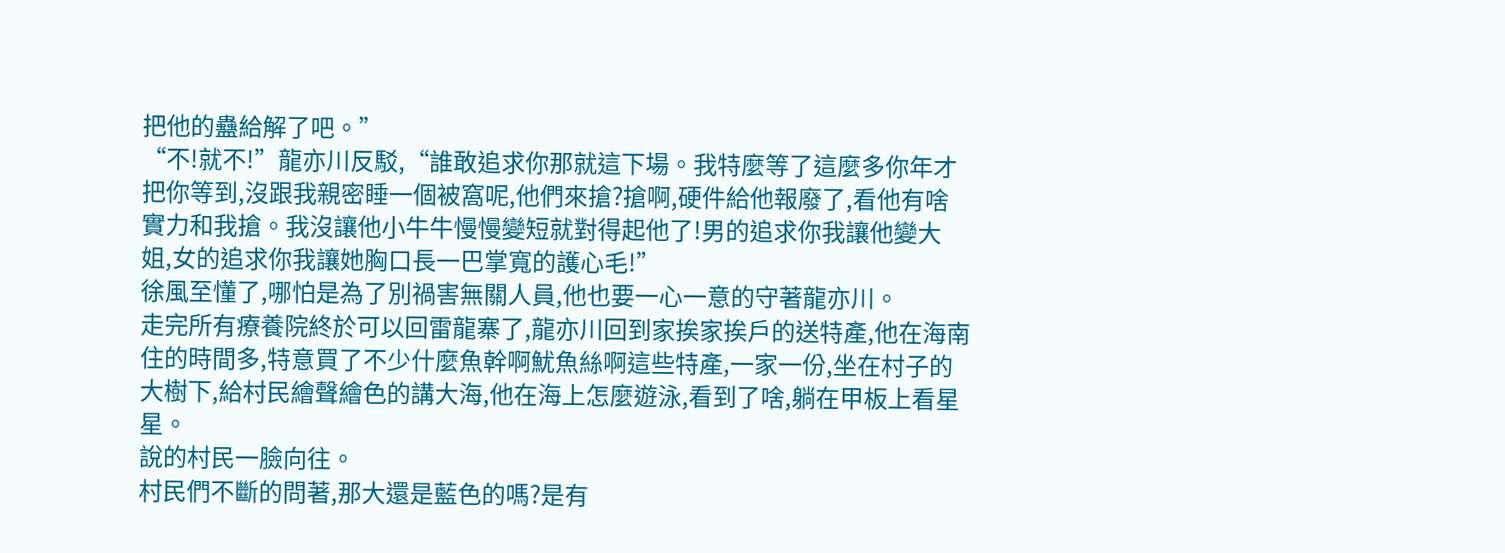把他的蠱給解了吧。”
“不!就不!”龍亦川反駁,“誰敢追求你那就這下場。我特麼等了這麼多你年才把你等到,沒跟我親密睡一個被窩呢,他們來搶?搶啊,硬件給他報廢了,看他有啥實力和我搶。我沒讓他小牛牛慢慢變短就對得起他了!男的追求你我讓他變大姐,女的追求你我讓她胸口長一巴掌寬的護心毛!”
徐風至懂了,哪怕是為了別禍害無關人員,他也要一心一意的守著龍亦川。
走完所有療養院終於可以回雷龍寨了,龍亦川回到家挨家挨戶的送特產,他在海南住的時間多,特意買了不少什麼魚幹啊魷魚絲啊這些特產,一家一份,坐在村子的大樹下,給村民繪聲繪色的講大海,他在海上怎麼遊泳,看到了啥,躺在甲板上看星星。
說的村民一臉向往。
村民們不斷的問著,那大還是藍色的嗎?是有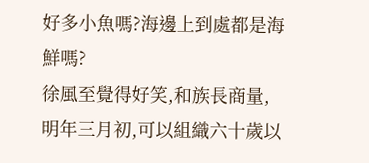好多小魚嗎?海邊上到處都是海鮮嗎?
徐風至覺得好笑,和族長商量,明年三月初,可以組織六十歲以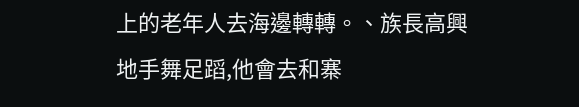上的老年人去海邊轉轉。、族長高興地手舞足蹈,他會去和寨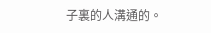子裏的人溝通的。